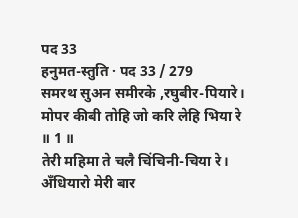पद 33
हनुमत-स्तुति · पद 33 / 279
समरथ सुअन समीरके ,रघुबीर-पियारे।
मोपर कीबी तोहि जो करि लेहि भिया रे ॥ 1 ॥
तेरी महिमा ते चलै चिंचिनी-चिया रे।
अँधियारो मेरी बार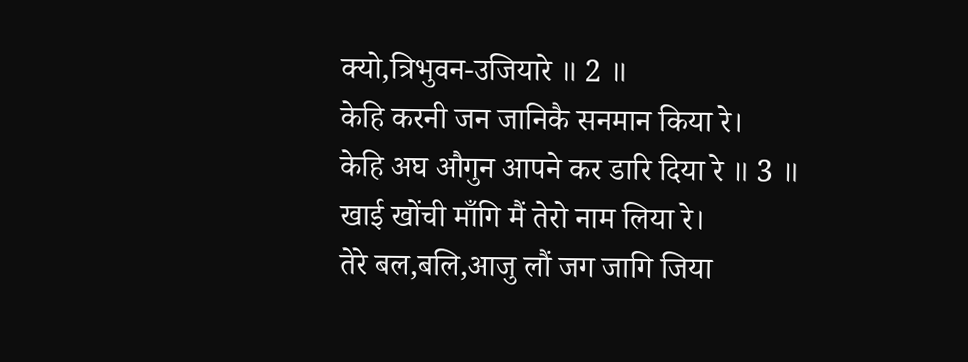क्यो,त्रिभुवन-उजियारे ॥ 2 ॥
केहि करनी जन जानिकै सनमान किया रे।
केहि अघ औगुन आपने कर डारि दिया रे ॥ 3 ॥
खाई खोंची माँगि मैं तेरो नाम लिया रे।
तेरे बल,बलि,आजु लौं जग जागि जिया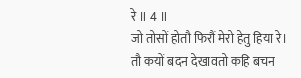रे ॥ 4 ॥
जो तोसों होतौ फिरौं मेरो हेतु हिया रे।
तौ कयों बदन देखावतो कहि बचन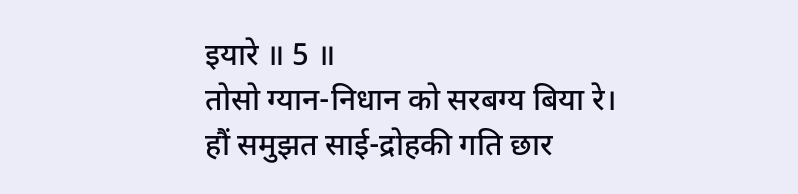इयारे ॥ 5 ॥
तोसो ग्यान-निधान को सरबग्य बिया रे।
हौं समुझत साई-द्रोहकी गति छार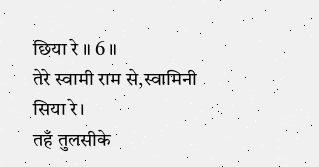छिया रे ॥ 6 ॥
तेरे स्वामी राम से,स्वामिनी सिया रे।
तहँ तुलसीके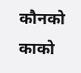कौनको काको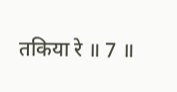तकिया रे ॥ 7 ॥